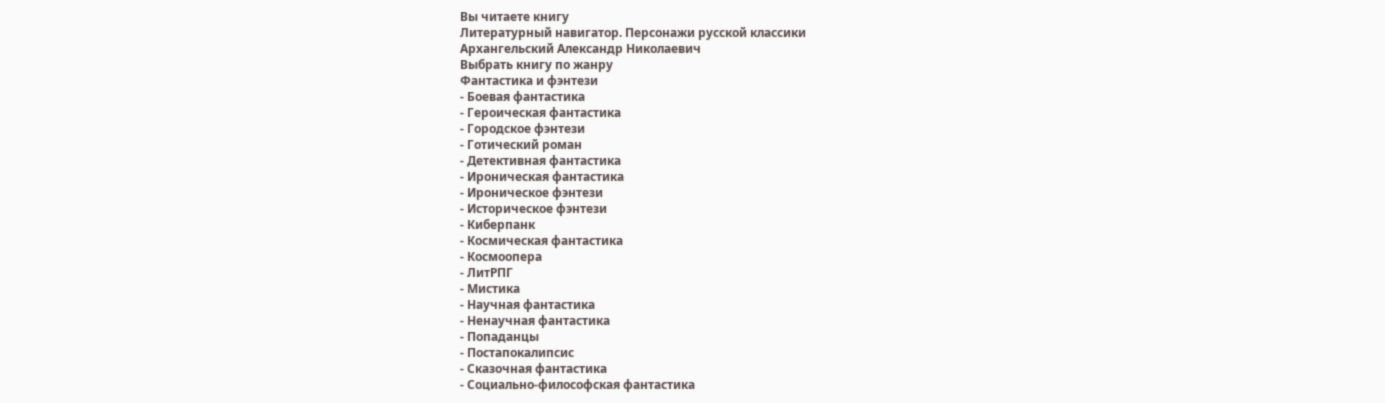Вы читаете книгу
Литературный навигатор. Персонажи русской классики
Архангельский Александр Николаевич
Выбрать книгу по жанру
Фантастика и фэнтези
- Боевая фантастика
- Героическая фантастика
- Городское фэнтези
- Готический роман
- Детективная фантастика
- Ироническая фантастика
- Ироническое фэнтези
- Историческое фэнтези
- Киберпанк
- Космическая фантастика
- Космоопера
- ЛитРПГ
- Мистика
- Научная фантастика
- Ненаучная фантастика
- Попаданцы
- Постапокалипсис
- Сказочная фантастика
- Социально-философская фантастика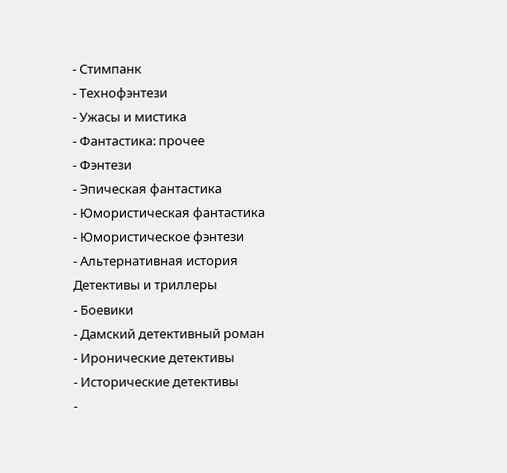- Стимпанк
- Технофэнтези
- Ужасы и мистика
- Фантастика: прочее
- Фэнтези
- Эпическая фантастика
- Юмористическая фантастика
- Юмористическое фэнтези
- Альтернативная история
Детективы и триллеры
- Боевики
- Дамский детективный роман
- Иронические детективы
- Исторические детективы
-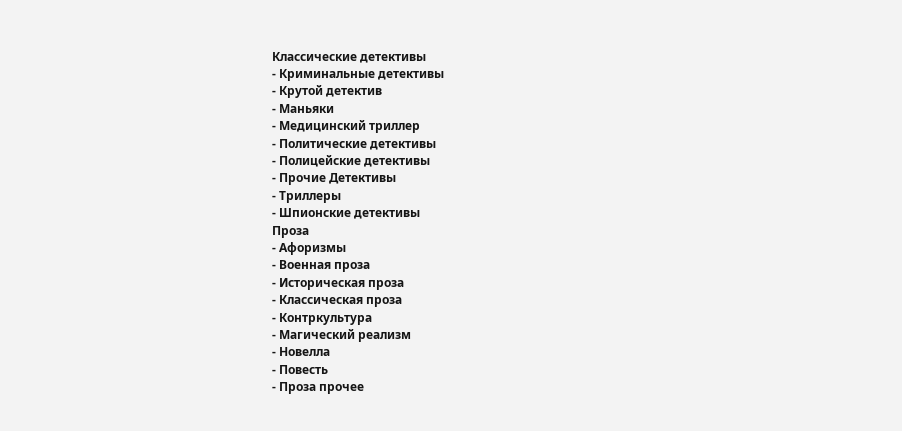Классические детективы
- Криминальные детективы
- Крутой детектив
- Маньяки
- Медицинский триллер
- Политические детективы
- Полицейские детективы
- Прочие Детективы
- Триллеры
- Шпионские детективы
Проза
- Афоризмы
- Военная проза
- Историческая проза
- Классическая проза
- Контркультура
- Магический реализм
- Новелла
- Повесть
- Проза прочее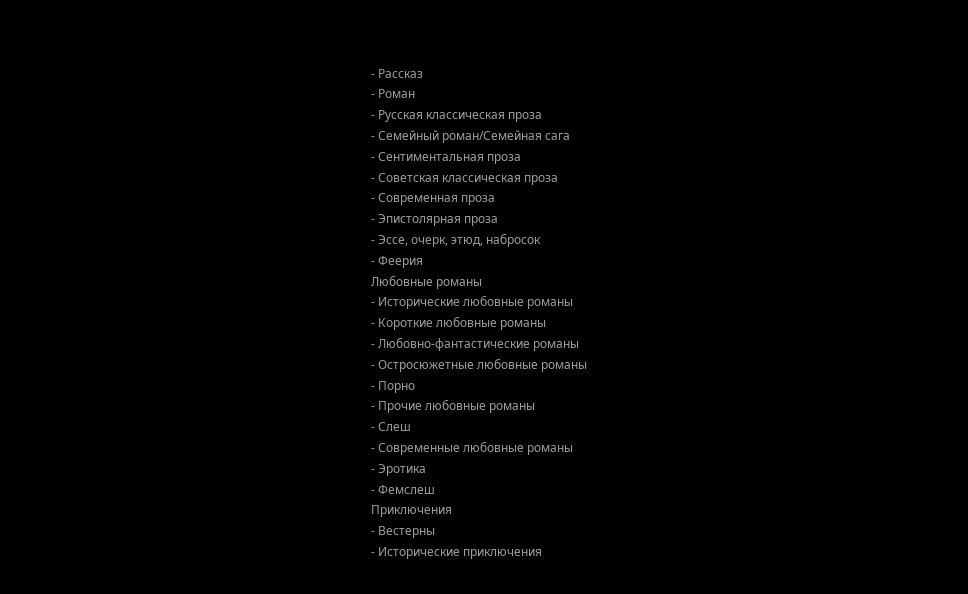- Рассказ
- Роман
- Русская классическая проза
- Семейный роман/Семейная сага
- Сентиментальная проза
- Советская классическая проза
- Современная проза
- Эпистолярная проза
- Эссе, очерк, этюд, набросок
- Феерия
Любовные романы
- Исторические любовные романы
- Короткие любовные романы
- Любовно-фантастические романы
- Остросюжетные любовные романы
- Порно
- Прочие любовные романы
- Слеш
- Современные любовные романы
- Эротика
- Фемслеш
Приключения
- Вестерны
- Исторические приключения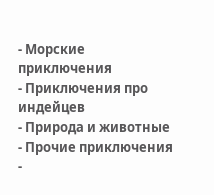- Морские приключения
- Приключения про индейцев
- Природа и животные
- Прочие приключения
-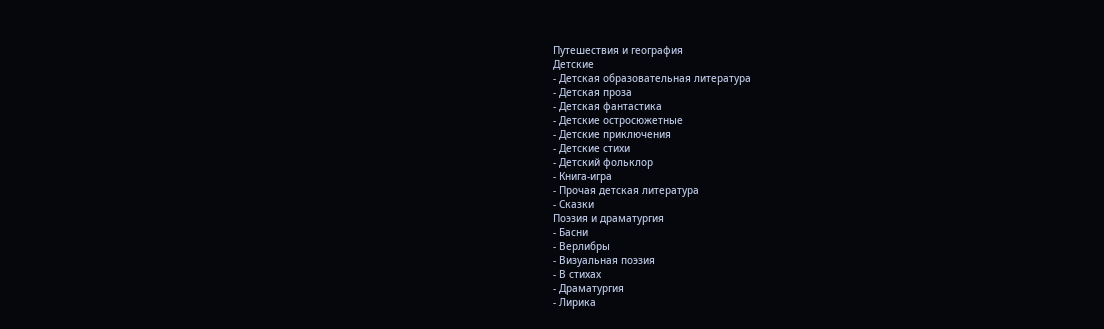Путешествия и география
Детские
- Детская образовательная литература
- Детская проза
- Детская фантастика
- Детские остросюжетные
- Детские приключения
- Детские стихи
- Детский фольклор
- Книга-игра
- Прочая детская литература
- Сказки
Поэзия и драматургия
- Басни
- Верлибры
- Визуальная поэзия
- В стихах
- Драматургия
- Лирика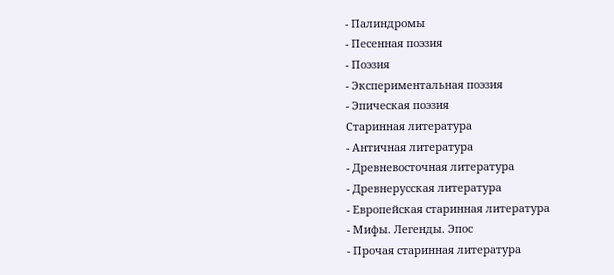- Палиндромы
- Песенная поэзия
- Поэзия
- Экспериментальная поэзия
- Эпическая поэзия
Старинная литература
- Античная литература
- Древневосточная литература
- Древнерусская литература
- Европейская старинная литература
- Мифы. Легенды. Эпос
- Прочая старинная литература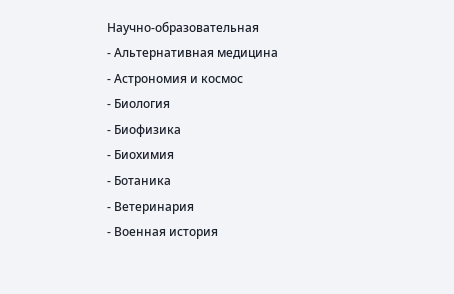Научно-образовательная
- Альтернативная медицина
- Астрономия и космос
- Биология
- Биофизика
- Биохимия
- Ботаника
- Ветеринария
- Военная история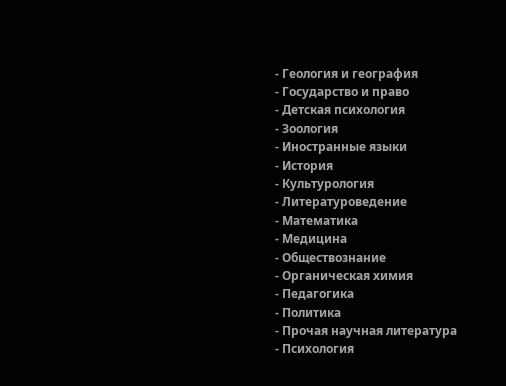- Геология и география
- Государство и право
- Детская психология
- Зоология
- Иностранные языки
- История
- Культурология
- Литературоведение
- Математика
- Медицина
- Обществознание
- Органическая химия
- Педагогика
- Политика
- Прочая научная литература
- Психология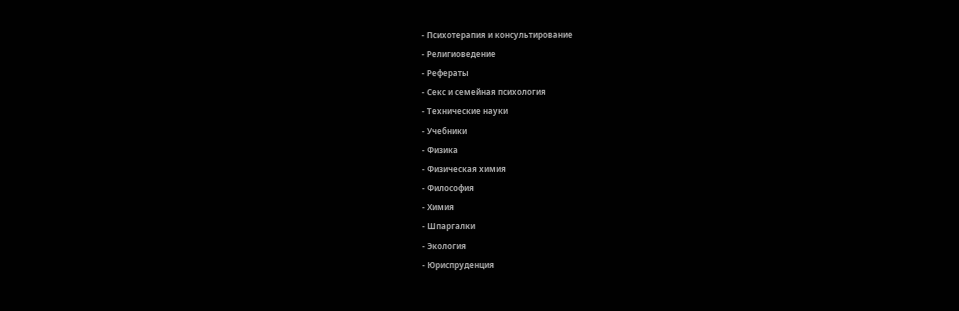- Психотерапия и консультирование
- Религиоведение
- Рефераты
- Секс и семейная психология
- Технические науки
- Учебники
- Физика
- Физическая химия
- Философия
- Химия
- Шпаргалки
- Экология
- Юриспруденция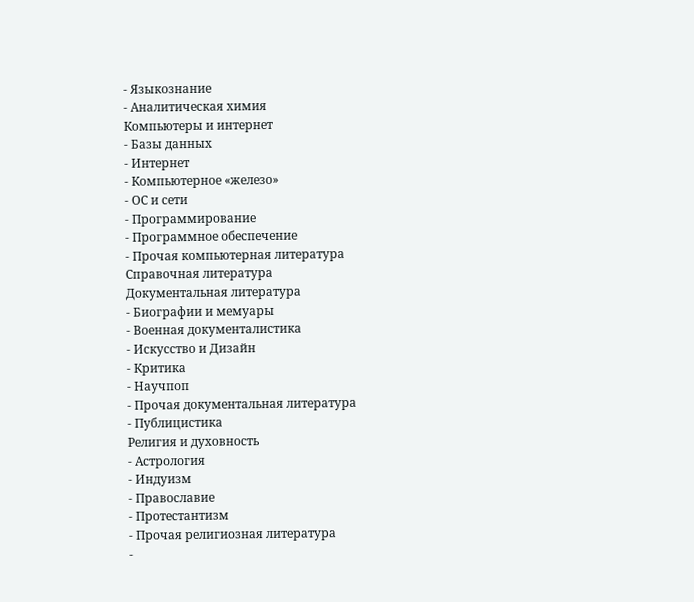- Языкознание
- Аналитическая химия
Компьютеры и интернет
- Базы данных
- Интернет
- Компьютерное «железо»
- ОС и сети
- Программирование
- Программное обеспечение
- Прочая компьютерная литература
Справочная литература
Документальная литература
- Биографии и мемуары
- Военная документалистика
- Искусство и Дизайн
- Критика
- Научпоп
- Прочая документальная литература
- Публицистика
Религия и духовность
- Астрология
- Индуизм
- Православие
- Протестантизм
- Прочая религиозная литература
-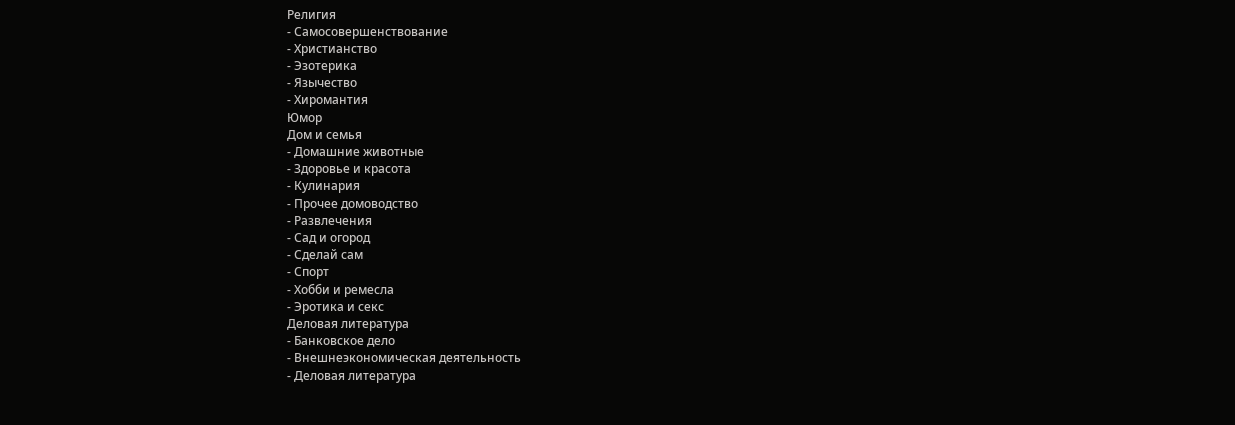Религия
- Самосовершенствование
- Христианство
- Эзотерика
- Язычество
- Хиромантия
Юмор
Дом и семья
- Домашние животные
- Здоровье и красота
- Кулинария
- Прочее домоводство
- Развлечения
- Сад и огород
- Сделай сам
- Спорт
- Хобби и ремесла
- Эротика и секс
Деловая литература
- Банковское дело
- Внешнеэкономическая деятельность
- Деловая литература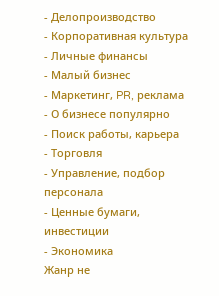- Делопроизводство
- Корпоративная культура
- Личные финансы
- Малый бизнес
- Маркетинг, PR, реклама
- О бизнесе популярно
- Поиск работы, карьера
- Торговля
- Управление, подбор персонала
- Ценные бумаги, инвестиции
- Экономика
Жанр не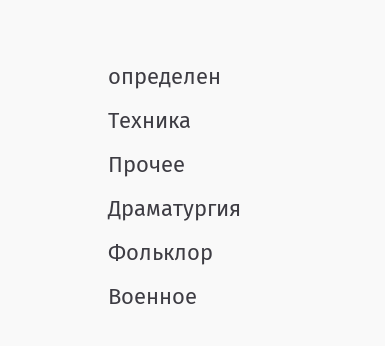определен
Техника
Прочее
Драматургия
Фольклор
Военное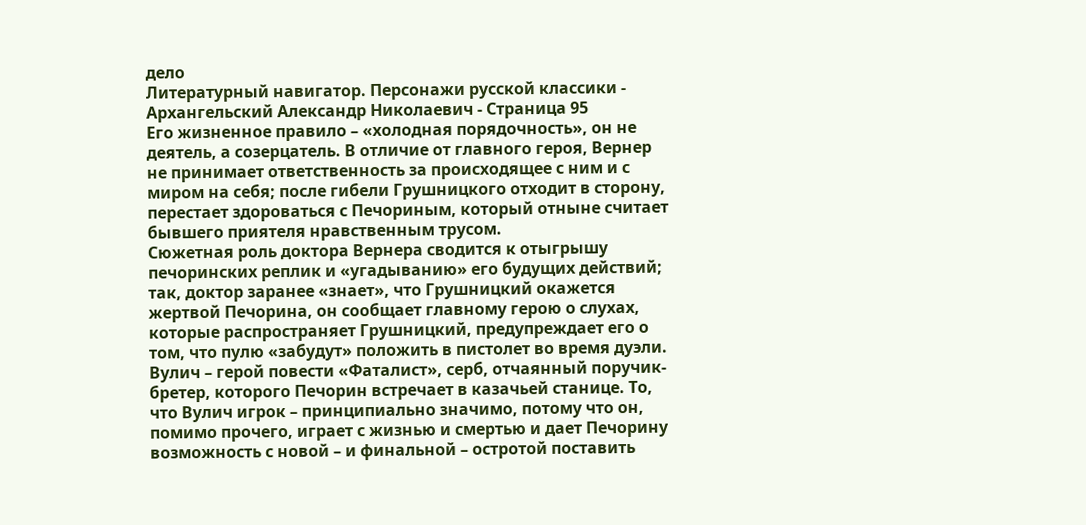дело
Литературный навигатор. Персонажи русской классики - Архангельский Александр Николаевич - Страница 95
Его жизненное правило – «холодная порядочность», он не деятель, а созерцатель. В отличие от главного героя, Вернер не принимает ответственность за происходящее с ним и с миром на себя; после гибели Грушницкого отходит в сторону, перестает здороваться с Печориным, который отныне считает бывшего приятеля нравственным трусом.
Сюжетная роль доктора Вернера сводится к отыгрышу печоринских реплик и «угадыванию» его будущих действий; так, доктор заранее «знает», что Грушницкий окажется жертвой Печорина, он сообщает главному герою о слухах, которые распространяет Грушницкий, предупреждает его о том, что пулю «забудут» положить в пистолет во время дуэли.
Вулич – герой повести «Фаталист», серб, отчаянный поручик-бретер, которого Печорин встречает в казачьей станице. То, что Вулич игрок – принципиально значимо, потому что он, помимо прочего, играет с жизнью и смертью и дает Печорину возможность с новой – и финальной – остротой поставить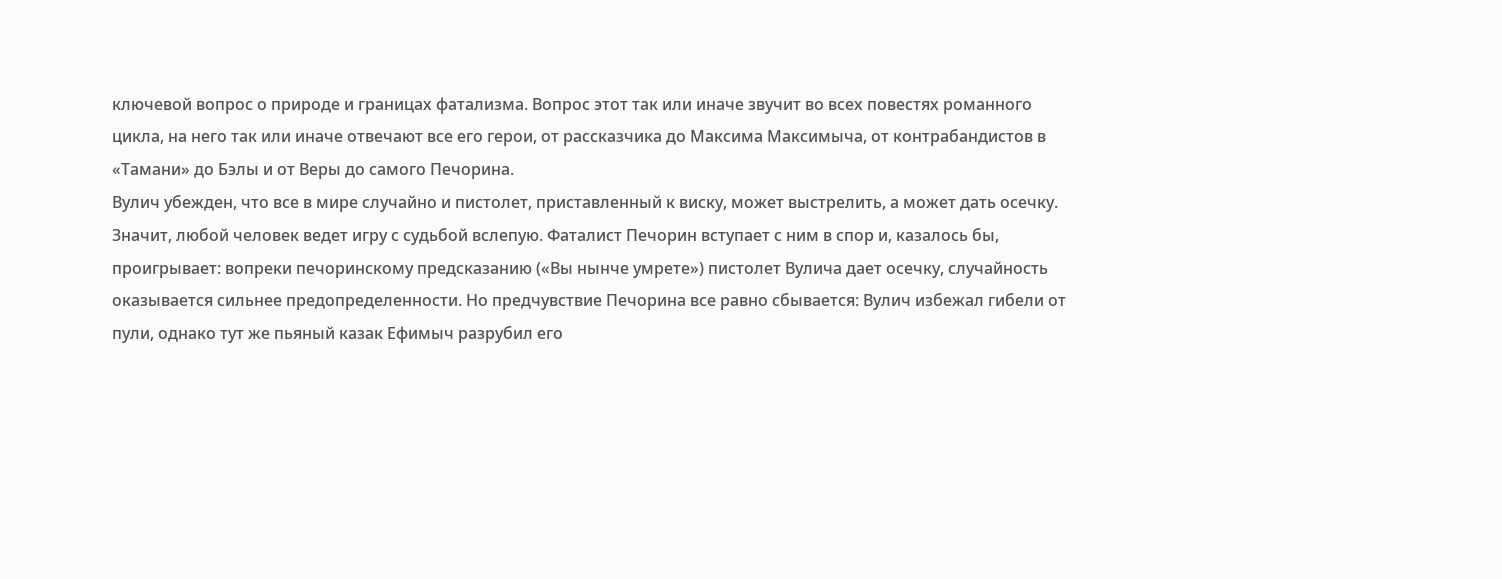ключевой вопрос о природе и границах фатализма. Вопрос этот так или иначе звучит во всех повестях романного цикла, на него так или иначе отвечают все его герои, от рассказчика до Максима Максимыча, от контрабандистов в «Тамани» до Бэлы и от Веры до самого Печорина.
Вулич убежден, что все в мире случайно и пистолет, приставленный к виску, может выстрелить, а может дать осечку. Значит, любой человек ведет игру с судьбой вслепую. Фаталист Печорин вступает с ним в спор и, казалось бы, проигрывает: вопреки печоринскому предсказанию («Вы нынче умрете») пистолет Вулича дает осечку, случайность оказывается сильнее предопределенности. Но предчувствие Печорина все равно сбывается: Вулич избежал гибели от пули, однако тут же пьяный казак Ефимыч разрубил его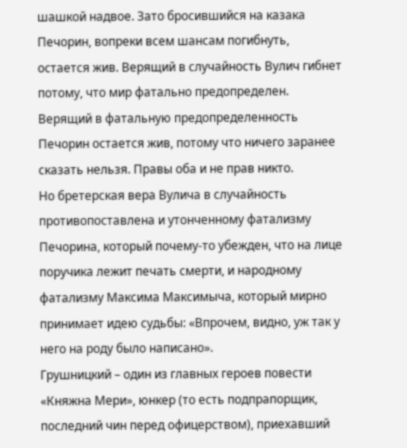шашкой надвое. Зато бросившийся на казака Печорин, вопреки всем шансам погибнуть, остается жив. Верящий в случайность Вулич гибнет потому, что мир фатально предопределен. Верящий в фатальную предопределенность Печорин остается жив, потому что ничего заранее сказать нельзя. Правы оба и не прав никто.
Но бретерская вера Вулича в случайность противопоставлена и утонченному фатализму Печорина, который почему-то убежден, что на лице поручика лежит печать смерти, и народному фатализму Максима Максимыча, который мирно принимает идею судьбы: «Впрочем, видно, уж так у него на роду было написано».
Грушницкий – один из главных героев повести «Княжна Мери», юнкер (то есть подпрапорщик, последний чин перед офицерством), приехавший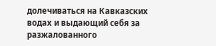долечиваться на Кавказских водах и выдающий себя за разжалованного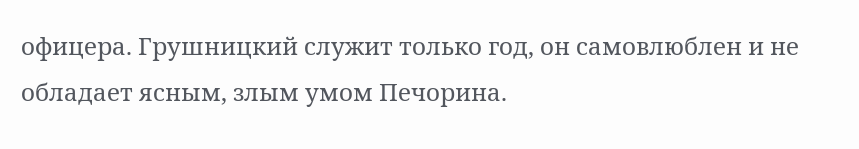офицера. Грушницкий служит только год, он самовлюблен и не обладает ясным, злым умом Печорина.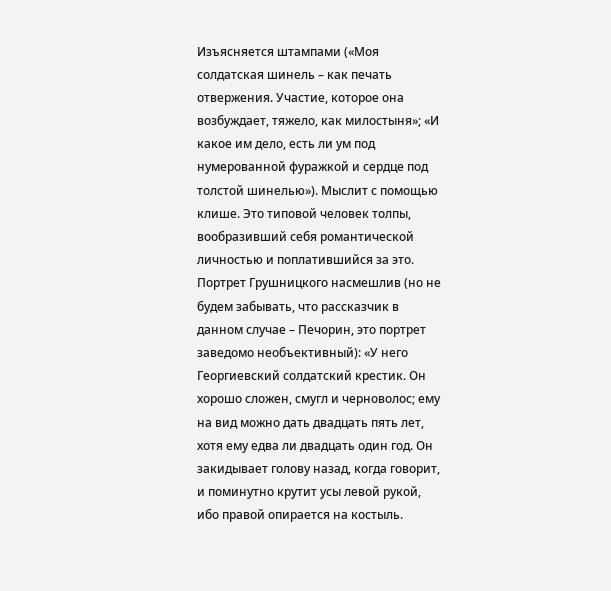Изъясняется штампами («Моя солдатская шинель – как печать отвержения. Участие, которое она возбуждает, тяжело, как милостыня»; «И какое им дело, есть ли ум под нумерованной фуражкой и сердце под толстой шинелью»). Мыслит с помощью клише. Это типовой человек толпы, вообразивший себя романтической личностью и поплатившийся за это.
Портрет Грушницкого насмешлив (но не будем забывать, что рассказчик в данном случае – Печорин, это портрет заведомо необъективный): «У него Георгиевский солдатский крестик. Он хорошо сложен, смугл и черноволос; ему на вид можно дать двадцать пять лет, хотя ему едва ли двадцать один год. Он закидывает голову назад, когда говорит, и поминутно крутит усы левой рукой, ибо правой опирается на костыль.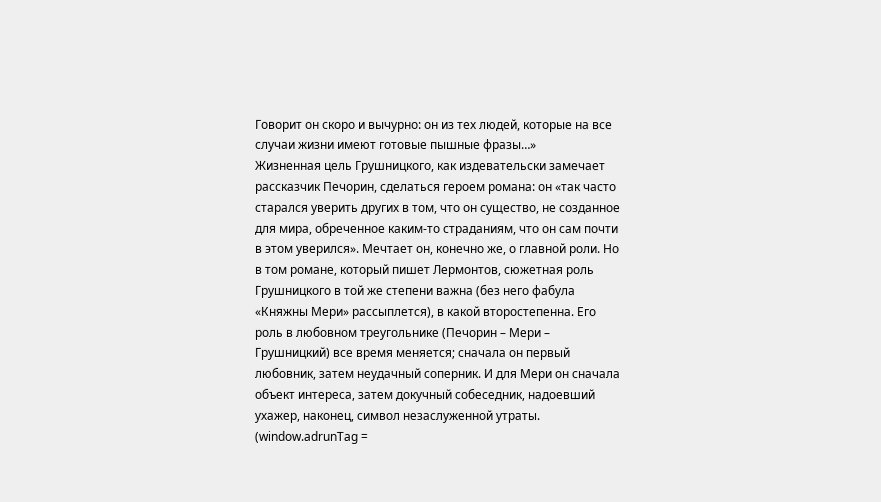Говорит он скоро и вычурно: он из тех людей, которые на все случаи жизни имеют готовые пышные фразы…»
Жизненная цель Грушницкого, как издевательски замечает рассказчик Печорин, сделаться героем романа: он «так часто старался уверить других в том, что он существо, не созданное для мира, обреченное каким-то страданиям, что он сам почти в этом уверился». Мечтает он, конечно же, о главной роли. Но в том романе, который пишет Лермонтов, сюжетная роль Грушницкого в той же степени важна (без него фабула «Княжны Мери» рассыплется), в какой второстепенна. Его роль в любовном треугольнике (Печорин – Мери – Грушницкий) все время меняется; сначала он первый любовник, затем неудачный соперник. И для Мери он сначала объект интереса, затем докучный собеседник, надоевший ухажер, наконец, символ незаслуженной утраты.
(window.adrunTag =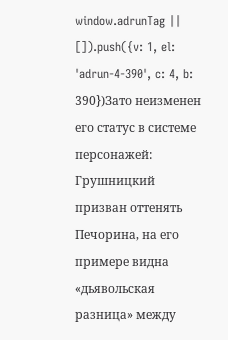window.adrunTag || []).push({v: 1, el: 'adrun-4-390', c: 4, b: 390})Зато неизменен его статус в системе персонажей: Грушницкий призван оттенять Печорина, на его примере видна «дьявольская разница» между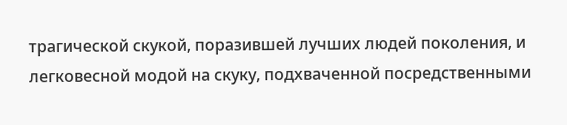трагической скукой, поразившей лучших людей поколения, и легковесной модой на скуку, подхваченной посредственными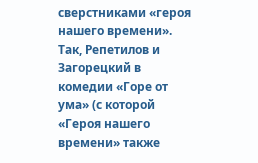сверстниками «героя нашего времени». Так, Репетилов и Загорецкий в комедии «Горе от ума» (с которой «Героя нашего времени» также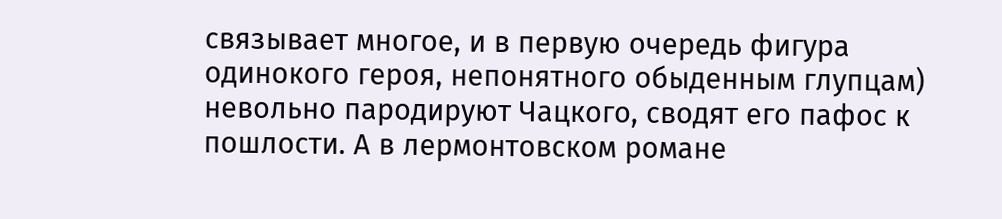связывает многое, и в первую очередь фигура одинокого героя, непонятного обыденным глупцам) невольно пародируют Чацкого, сводят его пафос к пошлости. А в лермонтовском романе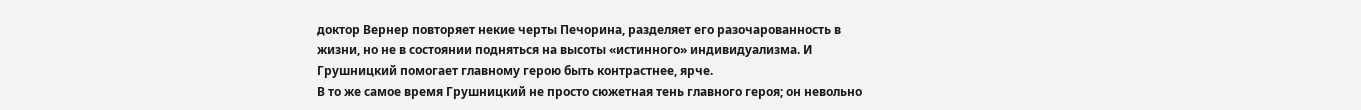доктор Вернер повторяет некие черты Печорина, разделяет его разочарованность в жизни, но не в состоянии подняться на высоты «истинного» индивидуализма. И Грушницкий помогает главному герою быть контрастнее, ярче.
В то же самое время Грушницкий не просто сюжетная тень главного героя; он невольно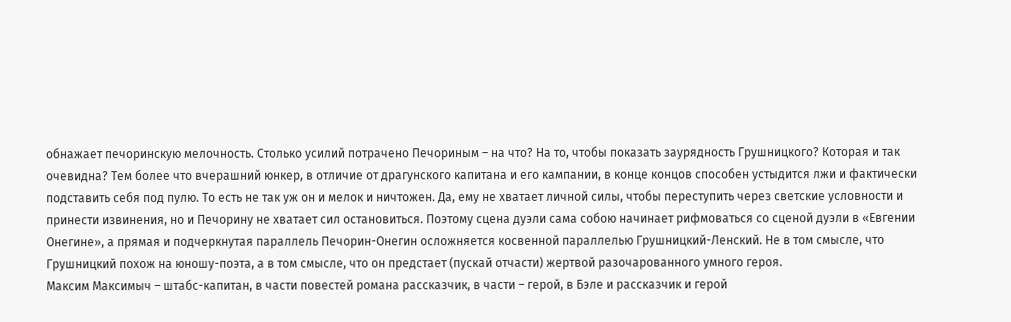обнажает печоринскую мелочность. Столько усилий потрачено Печориным – на что? На то, чтобы показать заурядность Грушницкого? Которая и так очевидна? Тем более что вчерашний юнкер, в отличие от драгунского капитана и его кампании, в конце концов способен устыдится лжи и фактически подставить себя под пулю. То есть не так уж он и мелок и ничтожен. Да, ему не хватает личной силы, чтобы переступить через светские условности и принести извинения, но и Печорину не хватает сил остановиться. Поэтому сцена дуэли сама собою начинает рифмоваться со сценой дуэли в «Евгении Онегине», а прямая и подчеркнутая параллель Печорин-Онегин осложняется косвенной параллелью Грушницкий-Ленский. Не в том смысле, что Грушницкий похож на юношу-поэта, а в том смысле, что он предстает (пускай отчасти) жертвой разочарованного умного героя.
Максим Максимыч – штабс-капитан, в части повестей романа рассказчик, в части – герой, в Бэле и рассказчик и герой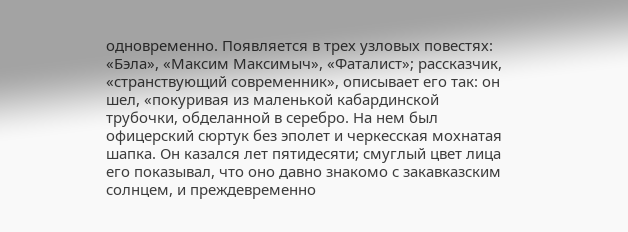одновременно. Появляется в трех узловых повестях: «Бэла», «Максим Максимыч», «Фаталист»; рассказчик, «странствующий современник», описывает его так: он шел, «покуривая из маленькой кабардинской трубочки, обделанной в серебро. На нем был офицерский сюртук без эполет и черкесская мохнатая шапка. Он казался лет пятидесяти; смуглый цвет лица его показывал, что оно давно знакомо с закавказским солнцем, и преждевременно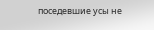поседевшие усы не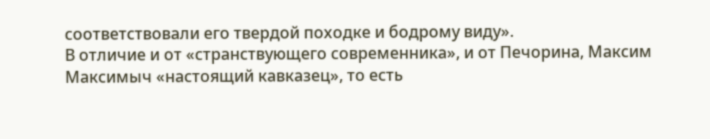соответствовали его твердой походке и бодрому виду».
В отличие и от «странствующего современника», и от Печорина, Максим Максимыч «настоящий кавказец», то есть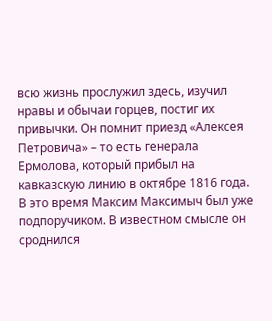всю жизнь прослужил здесь, изучил нравы и обычаи горцев, постиг их привычки. Он помнит приезд «Алексея Петровича» – то есть генерала Ермолова, который прибыл на кавказскую линию в октябре 1816 года. В это время Максим Максимыч был уже подпоручиком. В известном смысле он сроднился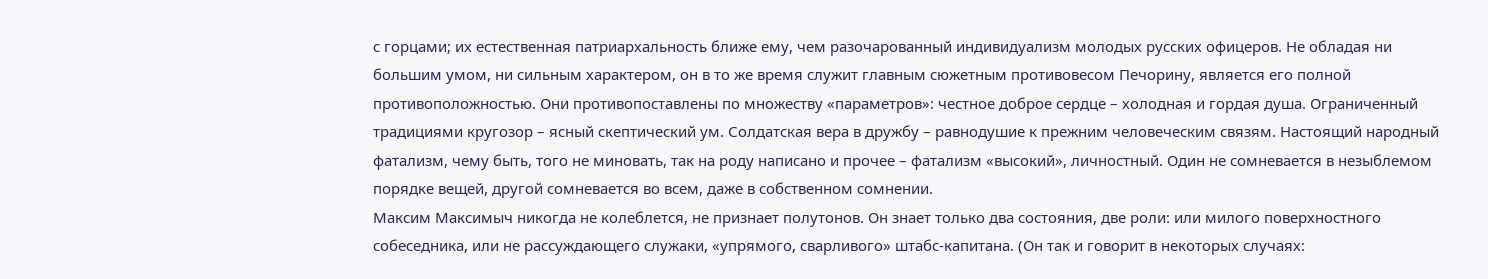с горцами; их естественная патриархальность ближе ему, чем разочарованный индивидуализм молодых русских офицеров. Не обладая ни большим умом, ни сильным характером, он в то же время служит главным сюжетным противовесом Печорину, является его полной противоположностью. Они противопоставлены по множеству «параметров»: честное доброе сердце – холодная и гордая душа. Ограниченный традициями кругозор – ясный скептический ум. Солдатская вера в дружбу – равнодушие к прежним человеческим связям. Настоящий народный фатализм, чему быть, того не миновать, так на роду написано и прочее – фатализм «высокий», личностный. Один не сомневается в незыблемом порядке вещей, другой сомневается во всем, даже в собственном сомнении.
Максим Максимыч никогда не колеблется, не признает полутонов. Он знает только два состояния, две роли: или милого поверхностного собеседника, или не рассуждающего служаки, «упрямого, сварливого» штабс-капитана. (Он так и говорит в некоторых случаях: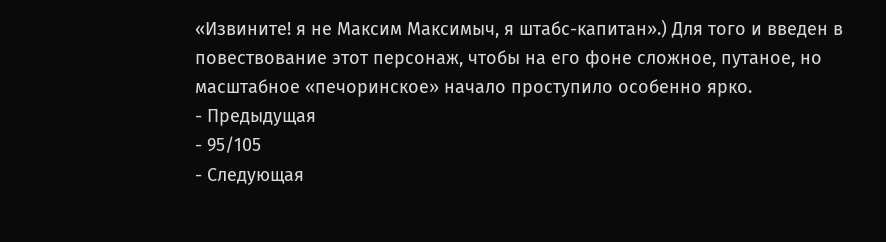«Извините! я не Максим Максимыч, я штабс-капитан».) Для того и введен в повествование этот персонаж, чтобы на его фоне сложное, путаное, но масштабное «печоринское» начало проступило особенно ярко.
- Предыдущая
- 95/105
- Следующая